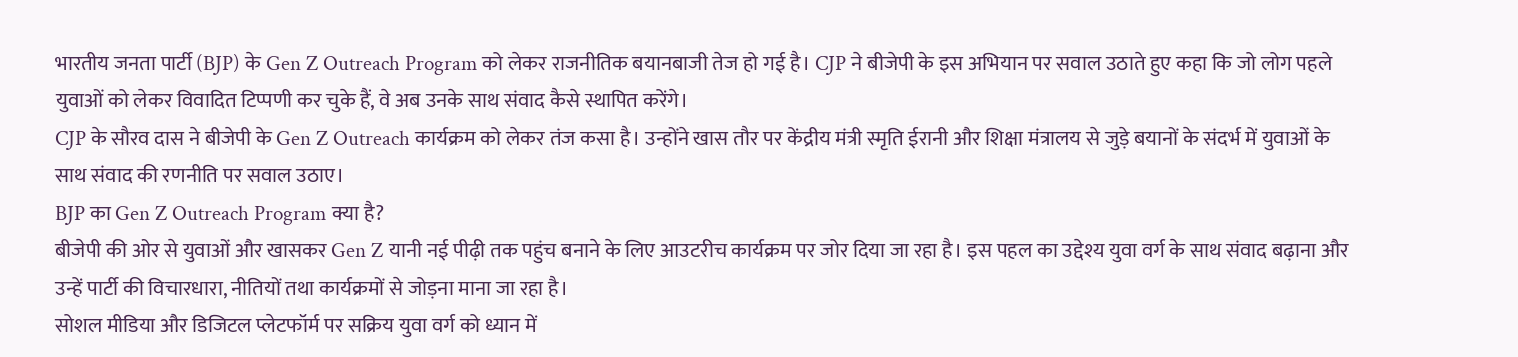भारतीय जनता पार्टी (BJP) के Gen Z Outreach Program को लेकर राजनीतिक बयानबाजी तेज हो गई है। CJP ने बीजेपी के इस अभियान पर सवाल उठाते हुए कहा कि जो लोग पहले युवाओं को लेकर विवादित टिप्पणी कर चुके हैं, वे अब उनके साथ संवाद कैसे स्थापित करेंगे।
CJP के सौरव दास ने बीजेपी के Gen Z Outreach कार्यक्रम को लेकर तंज कसा है। उन्होंने खास तौर पर केंद्रीय मंत्री स्मृति ईरानी और शिक्षा मंत्रालय से जुड़े बयानों के संदर्भ में युवाओं के साथ संवाद की रणनीति पर सवाल उठाए।
BJP का Gen Z Outreach Program क्या है?
बीजेपी की ओर से युवाओं और खासकर Gen Z यानी नई पीढ़ी तक पहुंच बनाने के लिए आउटरीच कार्यक्रम पर जोर दिया जा रहा है। इस पहल का उद्देश्य युवा वर्ग के साथ संवाद बढ़ाना और उन्हें पार्टी की विचारधारा, नीतियों तथा कार्यक्रमों से जोड़ना माना जा रहा है।
सोशल मीडिया और डिजिटल प्लेटफॉर्म पर सक्रिय युवा वर्ग को ध्यान में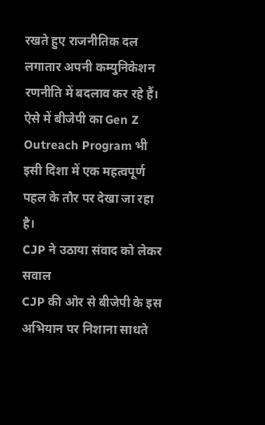रखते हुए राजनीतिक दल लगातार अपनी कम्युनिकेशन रणनीति में बदलाव कर रहे हैं। ऐसे में बीजेपी का Gen Z Outreach Program भी इसी दिशा में एक महत्वपूर्ण पहल के तौर पर देखा जा रहा है।
CJP ने उठाया संवाद को लेकर सवाल
CJP की ओर से बीजेपी के इस अभियान पर निशाना साधते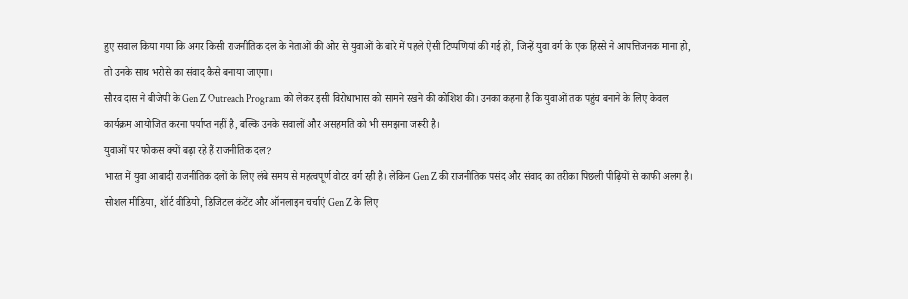हुए सवाल किया गया कि अगर किसी राजनीतिक दल के नेताओं की ओर से युवाओं के बारे में पहले ऐसी टिप्पणियां की गई हों, जिन्हें युवा वर्ग के एक हिस्से ने आपत्तिजनक माना हो, तो उनके साथ भरोसे का संवाद कैसे बनाया जाएगा।
सौरव दास ने बीजेपी के Gen Z Outreach Program को लेकर इसी विरोधाभास को सामने रखने की कोशिश की। उनका कहना है कि युवाओं तक पहुंच बनाने के लिए केवल कार्यक्रम आयोजित करना पर्याप्त नहीं है, बल्कि उनके सवालों और असहमति को भी समझना जरूरी है।
युवाओं पर फोकस क्यों बढ़ा रहे हैं राजनीतिक दल?
भारत में युवा आबादी राजनीतिक दलों के लिए लंबे समय से महत्वपूर्ण वोटर वर्ग रही है। लेकिन Gen Z की राजनीतिक पसंद और संवाद का तरीका पिछली पीढ़ियों से काफी अलग है।
सोशल मीडिया, शॉर्ट वीडियो, डिजिटल कंटेंट और ऑनलाइन चर्चाएं Gen Z के लिए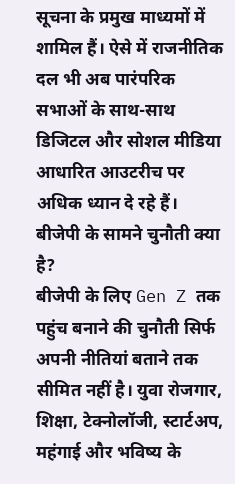सूचना के प्रमुख माध्यमों में शामिल हैं। ऐसे में राजनीतिक दल भी अब पारंपरिक सभाओं के साथ-साथ डिजिटल और सोशल मीडिया आधारित आउटरीच पर अधिक ध्यान दे रहे हैं।
बीजेपी के सामने चुनौती क्या है?
बीजेपी के लिए Gen Z तक पहुंच बनाने की चुनौती सिर्फ अपनी नीतियां बताने तक सीमित नहीं है। युवा रोजगार, शिक्षा, टेक्नोलॉजी, स्टार्टअप, महंगाई और भविष्य के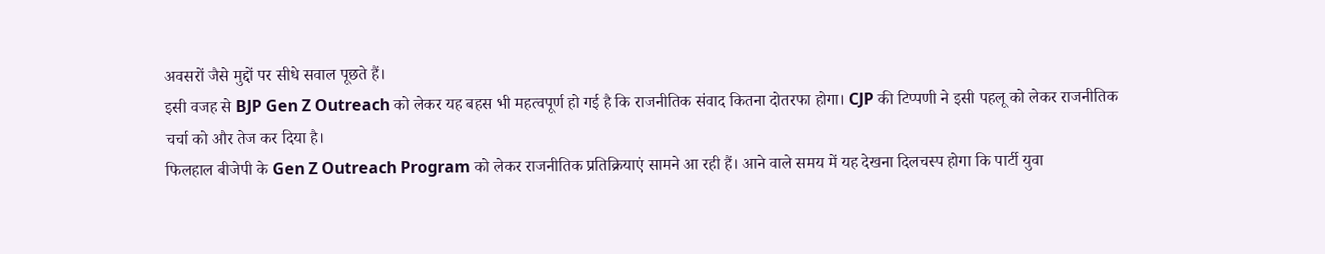अवसरों जैसे मुद्दों पर सीधे सवाल पूछते हैं।
इसी वजह से BJP Gen Z Outreach को लेकर यह बहस भी महत्वपूर्ण हो गई है कि राजनीतिक संवाद कितना दोतरफा होगा। CJP की टिप्पणी ने इसी पहलू को लेकर राजनीतिक चर्चा को और तेज कर दिया है।
फिलहाल बीजेपी के Gen Z Outreach Program को लेकर राजनीतिक प्रतिक्रियाएं सामने आ रही हैं। आने वाले समय में यह देखना दिलचस्प होगा कि पार्टी युवा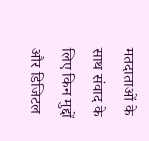मतदाताओं के साथ संवाद के लिए किन मुद्दों और डिजिटल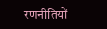रणनीतियों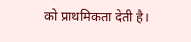को प्राथमिकता देती है।